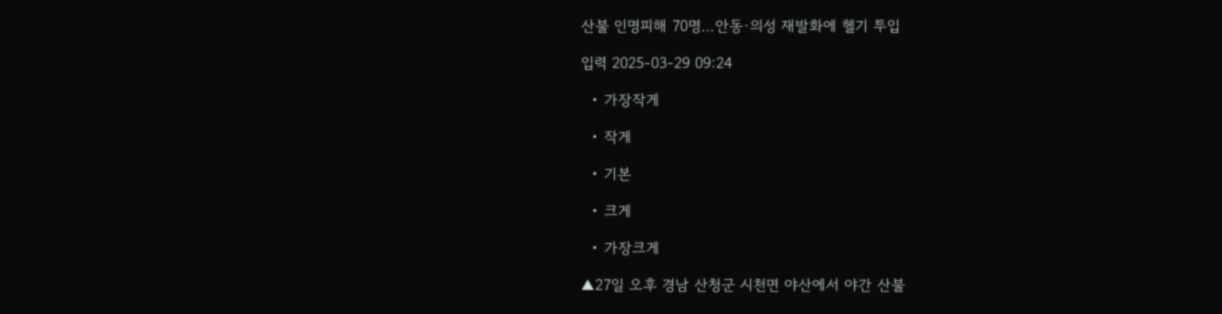산불 인명피해 70명…안동·의성 재발화에 헬기 투입

입력 2025-03-29 09:24

  • 가장작게

  • 작게

  • 기본

  • 크게

  • 가장크게

▲27일 오후 경남 산청군 시천면 야산에서 야간 산불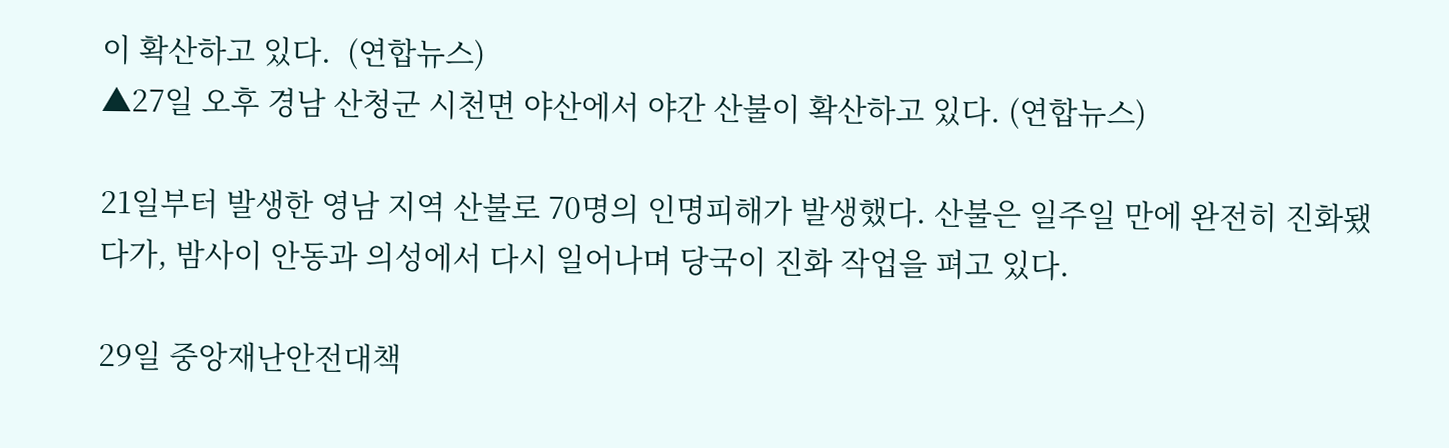이 확산하고 있다.  (연합뉴스)
▲27일 오후 경남 산청군 시천면 야산에서 야간 산불이 확산하고 있다. (연합뉴스)

21일부터 발생한 영남 지역 산불로 70명의 인명피해가 발생했다. 산불은 일주일 만에 완전히 진화됐다가, 밤사이 안동과 의성에서 다시 일어나며 당국이 진화 작업을 펴고 있다.

29일 중앙재난안전대책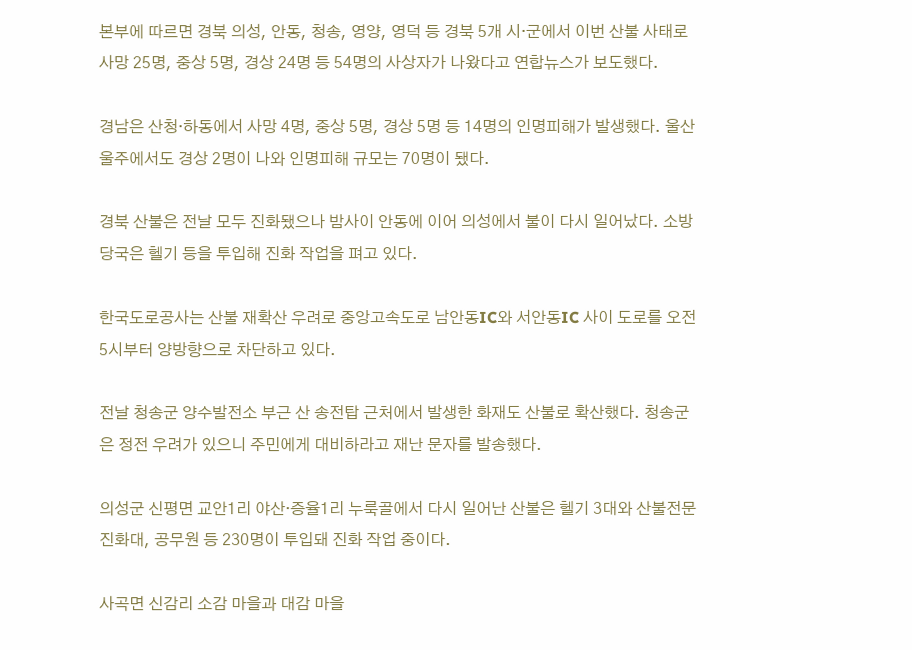본부에 따르면 경북 의성, 안동, 청송, 영양, 영덕 등 경북 5개 시·군에서 이번 산불 사태로 사망 25명, 중상 5명, 경상 24명 등 54명의 사상자가 나왔다고 연합뉴스가 보도했다.

경남은 산청·하동에서 사망 4명, 중상 5명, 경상 5명 등 14명의 인명피해가 발생했다. 울산 울주에서도 경상 2명이 나와 인명피해 규모는 70명이 됐다.

경북 산불은 전날 모두 진화됐으나 밤사이 안동에 이어 의성에서 불이 다시 일어났다. 소방당국은 헬기 등을 투입해 진화 작업을 펴고 있다.

한국도로공사는 산불 재확산 우려로 중앙고속도로 남안동IC와 서안동IC 사이 도로를 오전 5시부터 양방향으로 차단하고 있다.

전날 청송군 양수발전소 부근 산 송전탑 근처에서 발생한 화재도 산불로 확산했다. 청송군은 정전 우려가 있으니 주민에게 대비하라고 재난 문자를 발송했다.

의성군 신평면 교안1리 야산·증율1리 누룩골에서 다시 일어난 산불은 헬기 3대와 산불전문진화대, 공무원 등 230명이 투입돼 진화 작업 중이다.

사곡면 신감리 소감 마을과 대감 마을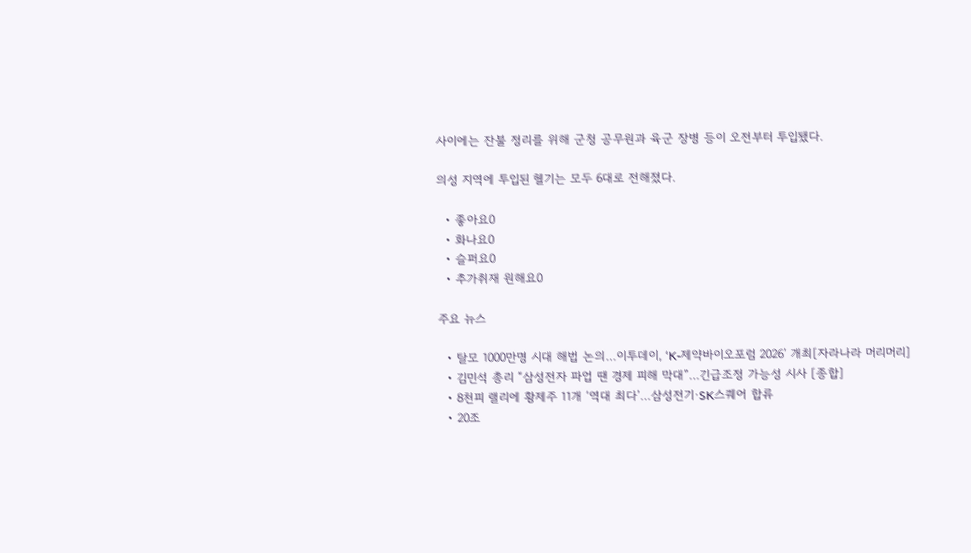사이에는 잔불 정리를 위해 군청 공무원과 육군 장병 등이 오전부터 투입됐다.

의성 지역에 투입된 헬기는 모두 6대로 전해졌다.

  • 좋아요0
  • 화나요0
  • 슬퍼요0
  • 추가취재 원해요0

주요 뉴스

  • 탈모 1000만명 시대 해법 논의…이투데이, ‘K-제약바이오포럼 2026’ 개최[자라나라 머리머리]
  • 김민석 총리 “삼성전자 파업 땐 경제 피해 막대”…긴급조정 가능성 시사 [종합]
  • 8천피 랠리에 황제주 11개 ‘역대 최다’…삼성전기·SK스퀘어 합류
  • 20조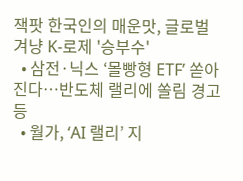잭팟 한국인의 매운맛, 글로벌 겨냥 K-로제 '승부수'
  • 삼전·닉스 ‘몰빵형 ETF’ 쏟아진다…반도체 랠리에 쏠림 경고등
  • 월가, ‘AI 랠리’ 지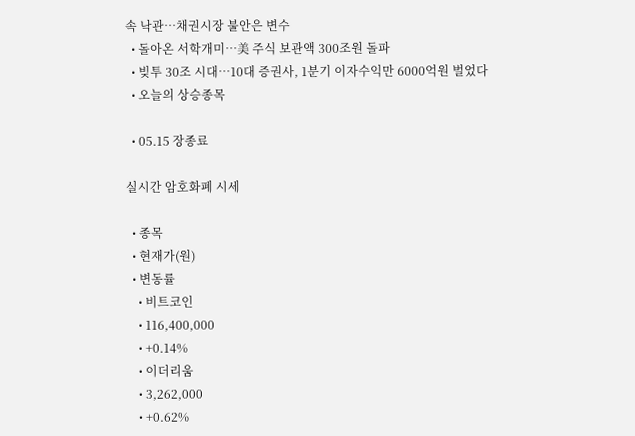속 낙관…채권시장 불안은 변수
  • 돌아온 서학개미…美 주식 보관액 300조원 돌파
  • 빚투 30조 시대…10대 증권사, 1분기 이자수익만 6000억원 벌었다
  • 오늘의 상승종목

  • 05.15 장종료

실시간 암호화폐 시세

  • 종목
  • 현재가(원)
  • 변동률
    • 비트코인
    • 116,400,000
    • +0.14%
    • 이더리움
    • 3,262,000
    • +0.62%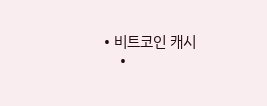• 비트코인 캐시
    •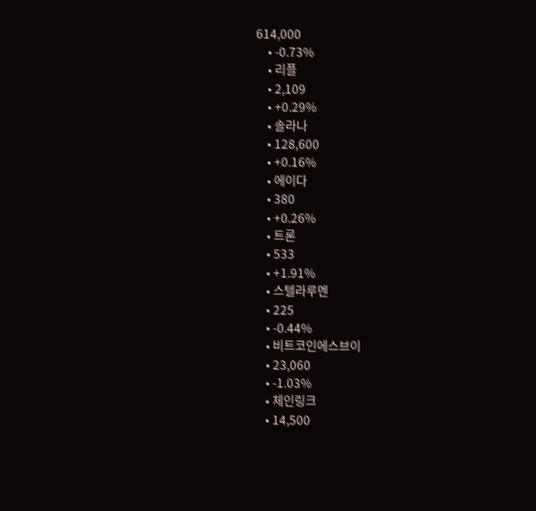614,000
    • -0.73%
    • 리플
    • 2,109
    • +0.29%
    • 솔라나
    • 128,600
    • +0.16%
    • 에이다
    • 380
    • +0.26%
    • 트론
    • 533
    • +1.91%
    • 스텔라루멘
    • 225
    • -0.44%
    • 비트코인에스브이
    • 23,060
    • -1.03%
    • 체인링크
    • 14,500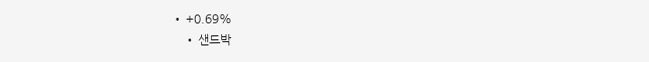• +0.69%
    • 샌드박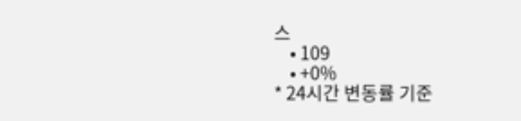스
    • 109
    • +0%
* 24시간 변동률 기준